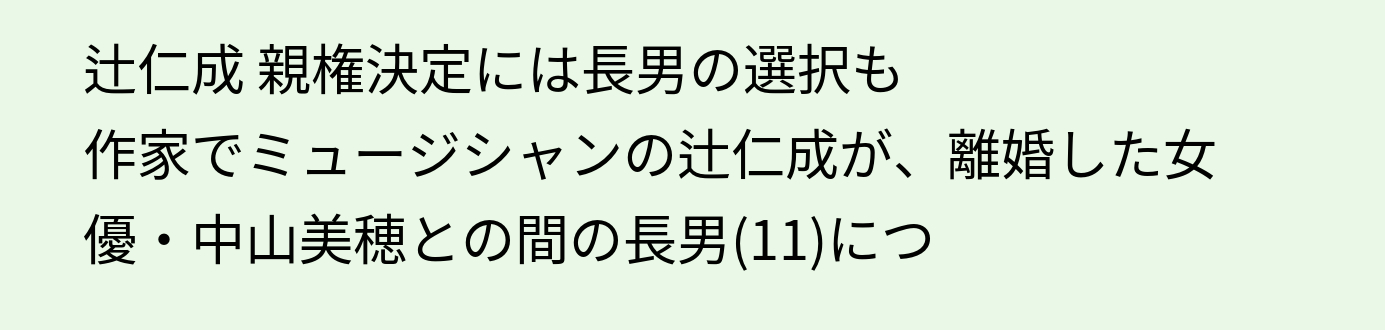辻仁成 親権決定には長男の選択も
作家でミュージシャンの辻仁成が、離婚した女優・中山美穂との間の長男(11)につ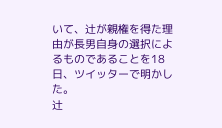いて、辻が親権を得た理由が長男自身の選択によるものであることを18日、ツイッターで明かした。
辻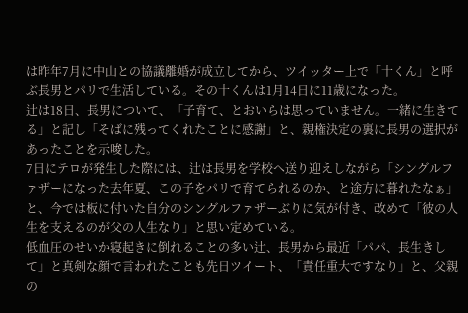は昨年7月に中山との協議離婚が成立してから、ツイッター上で「十くん」と呼ぶ長男とパリで生活している。その十くんは1月14日に11歳になった。
辻は18日、長男について、「子育て、とおいらは思っていません。一緒に生きてる」と記し「そばに残ってくれたことに感謝」と、親権決定の裏に長男の選択があったことを示唆した。
7日にテロが発生した際には、辻は長男を学校へ送り迎えしながら「シングルファザーになった去年夏、この子をパリで育てられるのか、と途方に暮れたなぁ」と、今では板に付いた自分のシングルファザーぶりに気が付き、改めて「彼の人生を支えるのが父の人生なり」と思い定めている。
低血圧のせいか寝起きに倒れることの多い辻、長男から最近「パパ、長生きして」と真剣な顔で言われたことも先日ツイート、「責任重大ですなり」と、父親の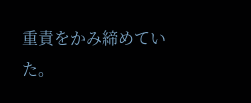重責をかみ締めていた。